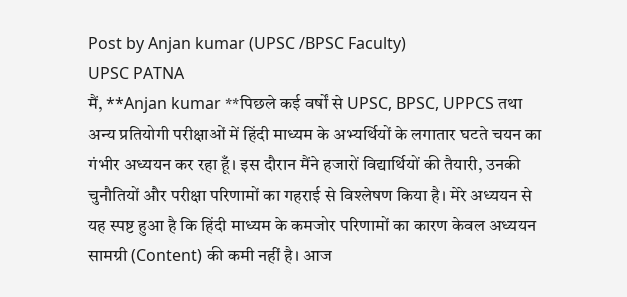Post by Anjan kumar (UPSC /BPSC Faculty)
UPSC PATNA
मैं, **Anjan kumar **पिछले कई वर्षों से UPSC, BPSC, UPPCS तथा अन्य प्रतियोगी परीक्षाओं में हिंदी माध्यम के अभ्यर्थियों के लगातार घटते चयन का गंभीर अध्ययन कर रहा हूँ। इस दौरान मैंने हजारों विद्यार्थियों की तैयारी, उनकी चुनौतियों और परीक्षा परिणामों का गहराई से विश्लेषण किया है। मेरे अध्ययन से यह स्पष्ट हुआ है कि हिंदी माध्यम के कमजोर परिणामों का कारण केवल अध्ययन सामग्री (Content) की कमी नहीं है। आज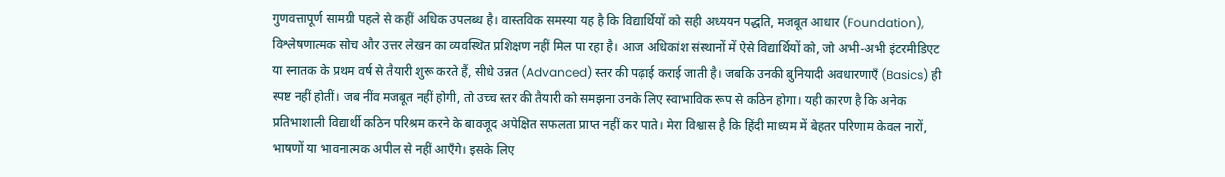गुणवत्तापूर्ण सामग्री पहले से कहीं अधिक उपलब्ध है। वास्तविक समस्या यह है कि विद्यार्थियों को सही अध्ययन पद्धति, मजबूत आधार (Foundation), विश्लेषणात्मक सोच और उत्तर लेखन का व्यवस्थित प्रशिक्षण नहीं मिल पा रहा है। आज अधिकांश संस्थानों में ऐसे विद्यार्थियों को, जो अभी-अभी इंटरमीडिएट या स्नातक के प्रथम वर्ष से तैयारी शुरू करते हैं, सीधे उन्नत (Advanced) स्तर की पढ़ाई कराई जाती है। जबकि उनकी बुनियादी अवधारणाएँ (Basics) ही स्पष्ट नहीं होतीं। जब नींव मजबूत नहीं होगी, तो उच्च स्तर की तैयारी को समझना उनके लिए स्वाभाविक रूप से कठिन होगा। यही कारण है कि अनेक प्रतिभाशाली विद्यार्थी कठिन परिश्रम करने के बावजूद अपेक्षित सफलता प्राप्त नहीं कर पाते। मेरा विश्वास है कि हिंदी माध्यम में बेहतर परिणाम केवल नारों, भाषणों या भावनात्मक अपील से नहीं आएँगे। इसके लिए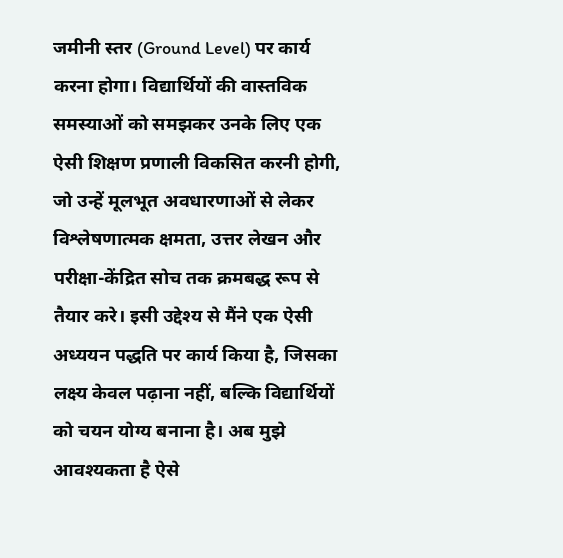जमीनी स्तर (Ground Level) पर कार्य करना होगा। विद्यार्थियों की वास्तविक समस्याओं को समझकर उनके लिए एक ऐसी शिक्षण प्रणाली विकसित करनी होगी, जो उन्हें मूलभूत अवधारणाओं से लेकर विश्लेषणात्मक क्षमता, उत्तर लेखन और परीक्षा-केंद्रित सोच तक क्रमबद्ध रूप से तैयार करे। इसी उद्देश्य से मैंने एक ऐसी अध्ययन पद्धति पर कार्य किया है, जिसका लक्ष्य केवल पढ़ाना नहीं, बल्कि विद्यार्थियों को चयन योग्य बनाना है। अब मुझे आवश्यकता है ऐसे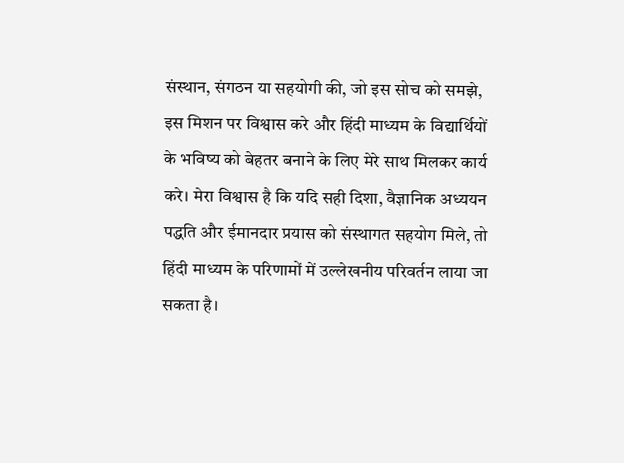संस्थान, संगठन या सहयोगी की, जो इस सोच को समझे, इस मिशन पर विश्वास करे और हिंदी माध्यम के विद्यार्थियों के भविष्य को बेहतर बनाने के लिए मेरे साथ मिलकर कार्य करे। मेरा विश्वास है कि यदि सही दिशा, वैज्ञानिक अध्ययन पद्धति और ईमानदार प्रयास को संस्थागत सहयोग मिले, तो हिंदी माध्यम के परिणामों में उल्लेखनीय परिवर्तन लाया जा सकता है।